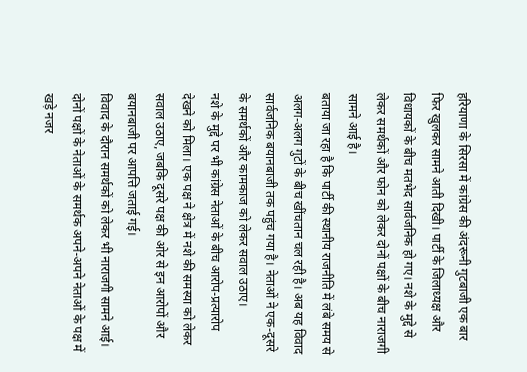हरियाणा के सिरसा में कांग्रेस की अंदरूनी गुटबाजी एक बार फिर खुलकर सामने आती दिखी। पार्टी के जिलाध्यक्ष और विधायकों के बीच मतभेद सार्वजनिक हो गए। नशे के मुद्दे से लेकर समर्थकों और फोन को लेकर दोनों पक्षों के बीच नाराजगी सामने आई है।
बताया जा रहा है कि पार्टी की स्थानीय राजनीति में लंबे समय से अलग-अलग गुटों के बीच खींचतान चल रही है। अब यह विवाद सार्वजनिक बयानबाजी तक पहुंच गया है। नेताओं ने एक-दूसरे के समर्थकों और कामकाज को लेकर सवाल उठाए।
नशे के मुद्दे पर भी कांग्रेस नेताओं के बीच आरोप-प्रत्यारोप देखने को मिला। एक पक्ष ने क्षेत्र में नशे की समस्या को लेकर सवाल उठाए, जबकि दूसरे पक्ष की ओर से इन आरोपों और बयानबाजी पर आपत्ति जताई गई।
विवाद के दौरान समर्थकों को लेकर भी नाराजगी सामने आई। दोनों पक्षों के नेताओं के समर्थक अपने-अपने नेताओं के पक्ष में खड़े नजर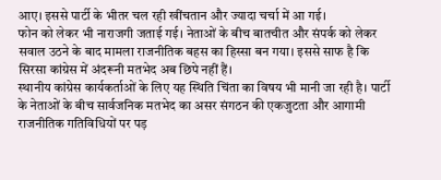आए। इससे पार्टी के भीतर चल रही खींचतान और ज्यादा चर्चा में आ गई।
फोन को लेकर भी नाराजगी जताई गई। नेताओं के बीच बातचीत और संपर्क को लेकर सवाल उठने के बाद मामला राजनीतिक बहस का हिस्सा बन गया। इससे साफ है कि सिरसा कांग्रेस में अंदरूनी मतभेद अब छिपे नहीं हैं।
स्थानीय कांग्रेस कार्यकर्ताओं के लिए यह स्थिति चिंता का विषय भी मानी जा रही है। पार्टी के नेताओं के बीच सार्वजनिक मतभेद का असर संगठन की एकजुटता और आगामी राजनीतिक गतिविधियों पर पड़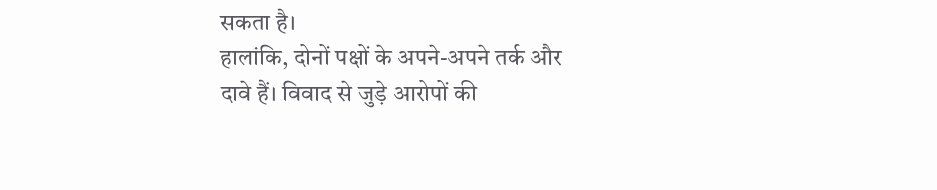सकता है।
हालांकि, दोनों पक्षों के अपने-अपने तर्क और दावे हैं। विवाद से जुड़े आरोपों की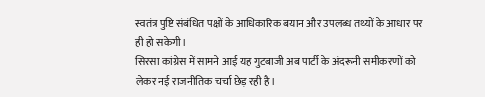स्वतंत्र पुष्टि संबंधित पक्षों के आधिकारिक बयान और उपलब्ध तथ्यों के आधार पर ही हो सकेगी।
सिरसा कांग्रेस में सामने आई यह गुटबाजी अब पार्टी के अंदरूनी समीकरणों को लेकर नई राजनीतिक चर्चा छेड़ रही है।